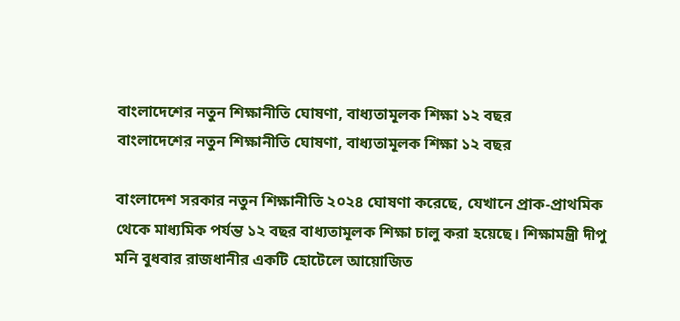বাংলাদেশের নতুন শিক্ষানীতি ঘোষণা, বাধ্যতামূলক শিক্ষা ১২ বছর
বাংলাদেশের নতুন শিক্ষানীতি ঘোষণা, বাধ্যতামূলক শিক্ষা ১২ বছর

বাংলাদেশ সরকার নতুন শিক্ষানীতি ২০২৪ ঘোষণা করেছে, যেখানে প্রাক-প্রাথমিক থেকে মাধ্যমিক পর্যন্ত ১২ বছর বাধ্যতামূলক শিক্ষা চালু করা হয়েছে। শিক্ষামন্ত্রী দীপু মনি বুধবার রাজধানীর একটি হোটেলে আয়োজিত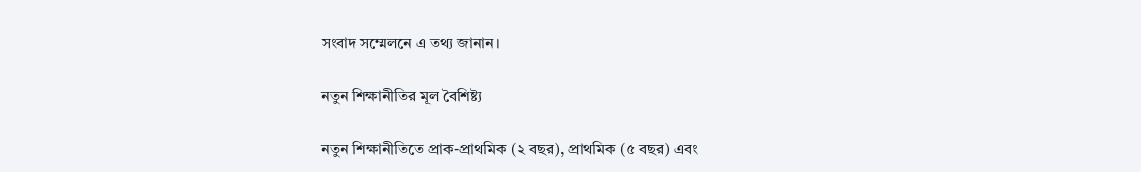সংবাদ সম্মেলনে এ তথ্য জানান।

নতুন শিক্ষানীতির মূল বৈশিষ্ট্য

নতুন শিক্ষানীতিতে প্রাক-প্রাথমিক (২ বছর), প্রাথমিক (৫ বছর) এবং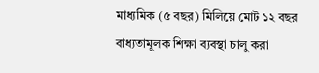মাধ্যমিক (৫ বছর) মিলিয়ে মোট ১২ বছর বাধ্যতামূলক শিক্ষা ব্যবস্থা চালু করা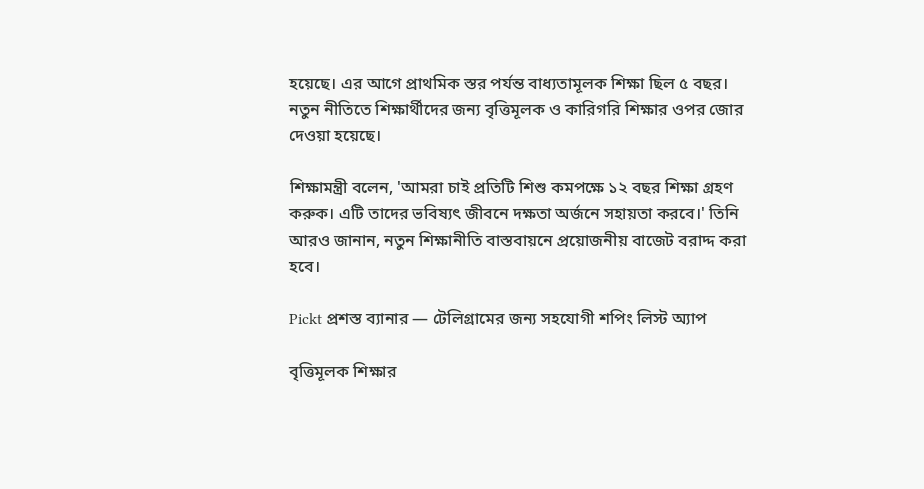হয়েছে। এর আগে প্রাথমিক স্তর পর্যন্ত বাধ্যতামূলক শিক্ষা ছিল ৫ বছর। নতুন নীতিতে শিক্ষার্থীদের জন্য বৃত্তিমূলক ও কারিগরি শিক্ষার ওপর জোর দেওয়া হয়েছে।

শিক্ষামন্ত্রী বলেন, 'আমরা চাই প্রতিটি শিশু কমপক্ষে ১২ বছর শিক্ষা গ্রহণ করুক। এটি তাদের ভবিষ্যৎ জীবনে দক্ষতা অর্জনে সহায়তা করবে।' তিনি আরও জানান, নতুন শিক্ষানীতি বাস্তবায়নে প্রয়োজনীয় বাজেট বরাদ্দ করা হবে।

Pickt প্রশস্ত ব্যানার — টেলিগ্রামের জন্য সহযোগী শপিং লিস্ট অ্যাপ

বৃত্তিমূলক শিক্ষার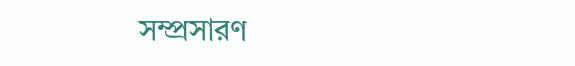সম্প্রসারণ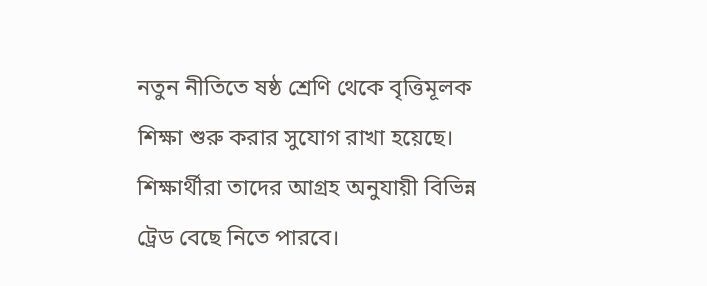নতুন নীতিতে ষষ্ঠ শ্রেণি থেকে বৃত্তিমূলক শিক্ষা শুরু করার সুযোগ রাখা হয়েছে। শিক্ষার্থীরা তাদের আগ্রহ অনুযায়ী বিভিন্ন ট্রেড বেছে নিতে পারবে।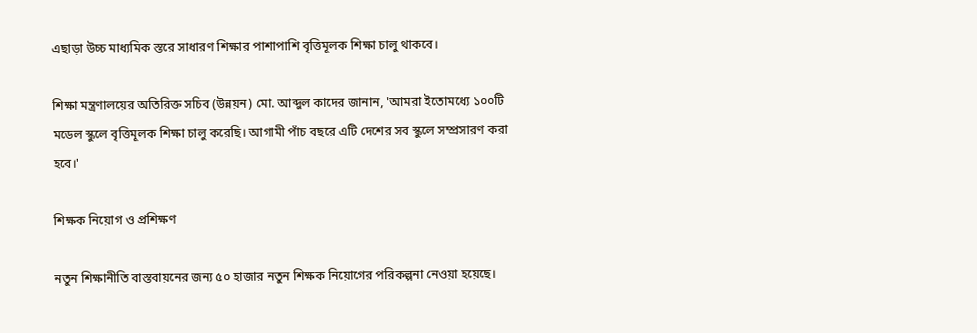এছাড়া উচ্চ মাধ্যমিক স্তরে সাধারণ শিক্ষার পাশাপাশি বৃত্তিমূলক শিক্ষা চালু থাকবে।

শিক্ষা মন্ত্রণালয়ের অতিরিক্ত সচিব (উন্নয়ন) মো. আব্দুল কাদের জানান, 'আমরা ইতোমধ্যে ১০০টি মডেল স্কুলে বৃত্তিমূলক শিক্ষা চালু করেছি। আগামী পাঁচ বছরে এটি দেশের সব স্কুলে সম্প্রসারণ করা হবে।'

শিক্ষক নিয়োগ ও প্রশিক্ষণ

নতুন শিক্ষানীতি বাস্তবায়নের জন্য ৫০ হাজার নতুন শিক্ষক নিয়োগের পরিকল্পনা নেওয়া হয়েছে।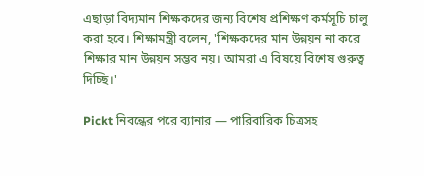এছাড়া বিদ্যমান শিক্ষকদের জন্য বিশেষ প্রশিক্ষণ কর্মসূচি চালু করা হবে। শিক্ষামন্ত্রী বলেন, 'শিক্ষকদের মান উন্নয়ন না করে শিক্ষার মান উন্নয়ন সম্ভব নয়। আমরা এ বিষয়ে বিশেষ গুরুত্ব দিচ্ছি।'

Pickt নিবন্ধের পরে ব্যানার — পারিবারিক চিত্রসহ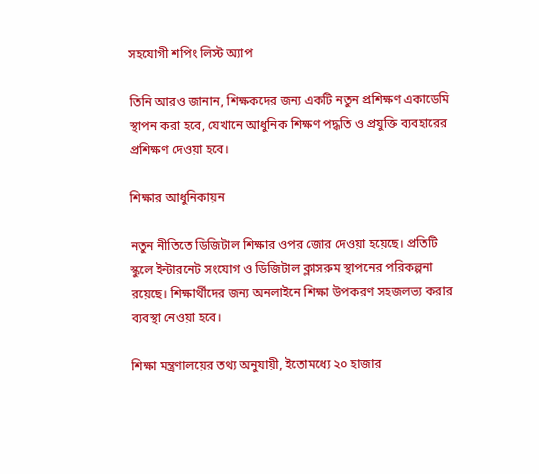সহযোগী শপিং লিস্ট অ্যাপ

তিনি আরও জানান, শিক্ষকদের জন্য একটি নতুন প্রশিক্ষণ একাডেমি স্থাপন করা হবে, যেখানে আধুনিক শিক্ষণ পদ্ধতি ও প্রযুক্তি ব্যবহারের প্রশিক্ষণ দেওয়া হবে।

শিক্ষার আধুনিকায়ন

নতুন নীতিতে ডিজিটাল শিক্ষার ওপর জোর দেওয়া হয়েছে। প্রতিটি স্কুলে ইন্টারনেট সংযোগ ও ডিজিটাল ক্লাসরুম স্থাপনের পরিকল্পনা রয়েছে। শিক্ষার্থীদের জন্য অনলাইনে শিক্ষা উপকরণ সহজলভ্য করার ব্যবস্থা নেওয়া হবে।

শিক্ষা মন্ত্রণালয়ের তথ্য অনুযায়ী, ইতোমধ্যে ২০ হাজার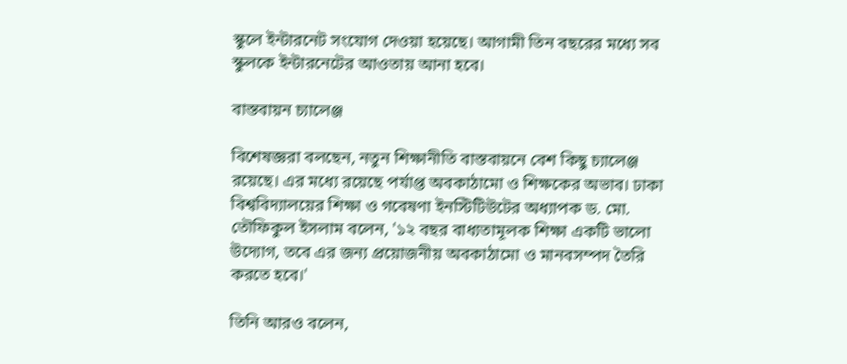স্কুলে ইন্টারনেট সংযোগ দেওয়া হয়েছে। আগামী তিন বছরের মধ্যে সব স্কুলকে ইন্টারনেটের আওতায় আনা হবে।

বাস্তবায়ন চ্যালেঞ্জ

বিশেষজ্ঞরা বলছেন, নতুন শিক্ষানীতি বাস্তবায়নে বেশ কিছু চ্যালেঞ্জ রয়েছে। এর মধ্যে রয়েছে পর্যাপ্ত অবকাঠামো ও শিক্ষকের অভাব। ঢাকা বিশ্ববিদ্যালয়ের শিক্ষা ও গবেষণা ইনস্টিটিউটের অধ্যাপক ড. মো. তৌফিকুল ইসলাম বলেন, '১২ বছর বাধ্যতামূলক শিক্ষা একটি ভালো উদ্যোগ, তবে এর জন্য প্রয়োজনীয় অবকাঠামো ও মানবসম্পদ তৈরি করতে হবে।'

তিনি আরও বলেন,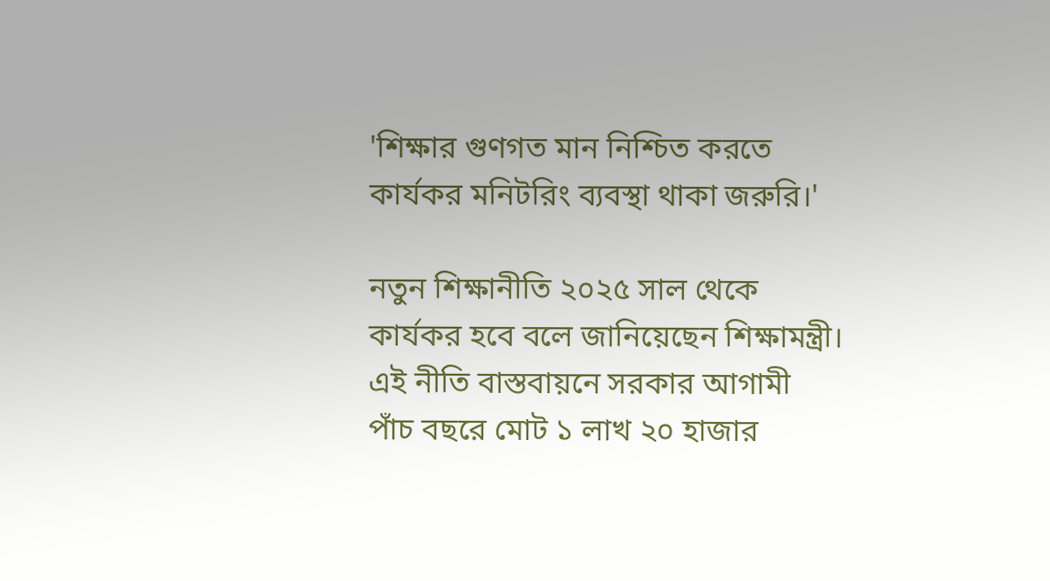'শিক্ষার গুণগত মান নিশ্চিত করতে কার্যকর মনিটরিং ব্যবস্থা থাকা জরুরি।'

নতুন শিক্ষানীতি ২০২৫ সাল থেকে কার্যকর হবে বলে জানিয়েছেন শিক্ষামন্ত্রী। এই নীতি বাস্তবায়নে সরকার আগামী পাঁচ বছরে মোট ১ লাখ ২০ হাজার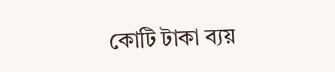কোটি টাকা ব্যয়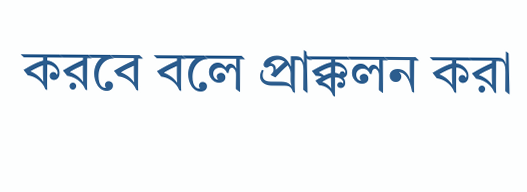করবে বলে প্রাক্কলন করা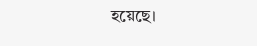হয়েছে।